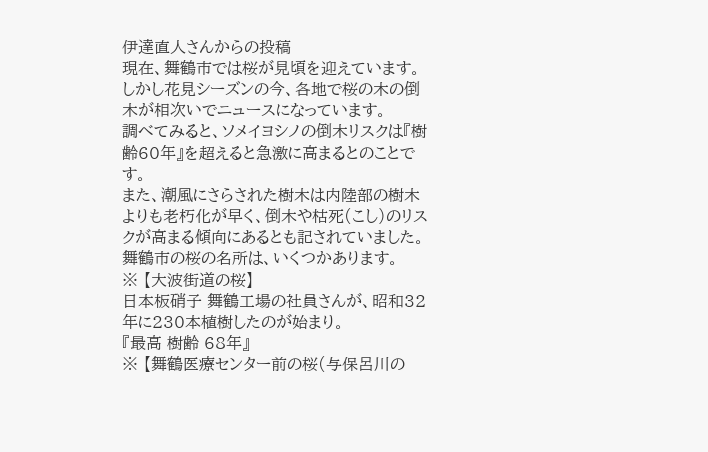伊達直人さんからの投稿
現在、舞鶴市では桜が見頃を迎えています。
しかし花見シーズンの今、各地で桜の木の倒木が相次いでニュースになっています。
調べてみると、ソメイヨシノの倒木リスクは『樹齢60年』を超えると急激に高まるとのことです。
また、潮風にさらされた樹木は内陸部の樹木よりも老朽化が早く、倒木や枯死(こし)のリスクが高まる傾向にあるとも記されていました。
舞鶴市の桜の名所は、いくつかあります。
※ 【大波街道の桜】
日本板硝子 舞鶴工場の社員さんが、昭和32年に230本植樹したのが始まり。
『最高 樹齢 68年』
※ 【舞鶴医療センター前の桜(与保呂川の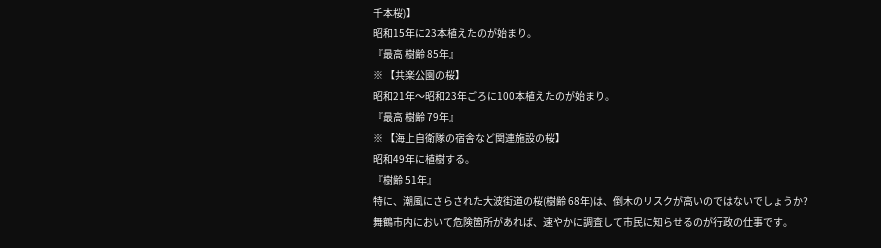千本桜)】
昭和15年に23本植えたのが始まり。
『最高 樹齢 85年』
※ 【共楽公園の桜】
昭和21年〜昭和23年ごろに100本植えたのが始まり。
『最高 樹齢 79年』
※ 【海上自衛隊の宿舎など関連施設の桜】
昭和49年に植樹する。
『樹齢 51年』
特に、潮風にさらされた大波街道の桜(樹齢 68年)は、倒木のリスクが高いのではないでしょうか?
舞鶴市内において危険箇所があれば、速やかに調査して市民に知らせるのが行政の仕事です。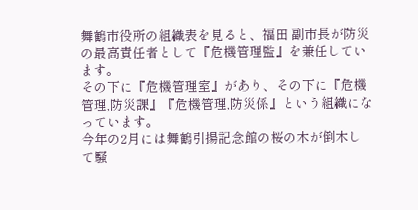舞鶴市役所の組織表を見ると、福田 副市長が防災の最高責任者として『危機管理監』を兼任しています。
その下に『危機管理室』があり、その下に『危機管理,防災課』『危機管理,防災係』という組織になっています。
今年の2月には舞鶴引揚記念館の桜の木が倒木して騒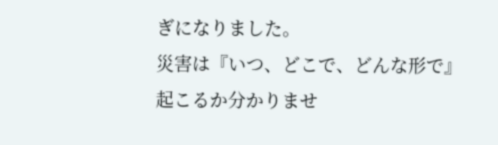ぎになりました。
災害は『いつ、どこで、どんな形で』起こるか分かりませ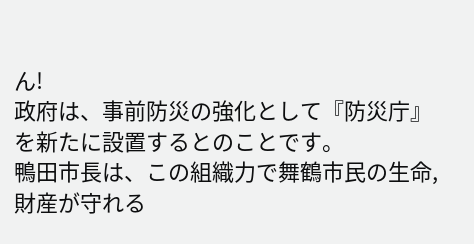ん!
政府は、事前防災の強化として『防災庁』を新たに設置するとのことです。
鴨田市長は、この組織力で舞鶴市民の生命,財産が守れる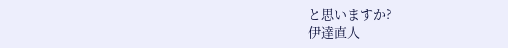と思いますか?
伊達直人